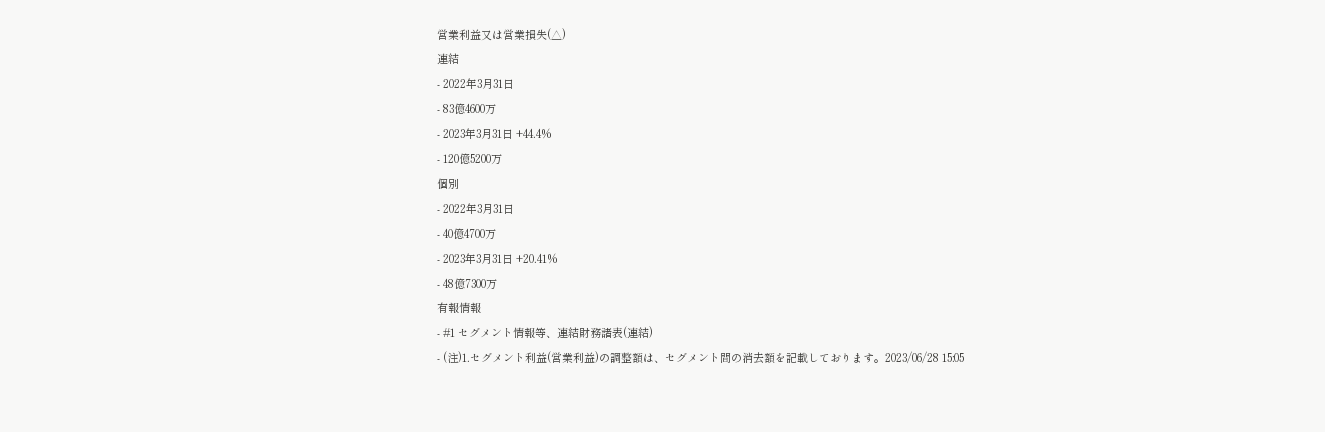営業利益又は営業損失(△)
連結
- 2022年3月31日
- 83億4600万
- 2023年3月31日 +44.4%
- 120億5200万
個別
- 2022年3月31日
- 40億4700万
- 2023年3月31日 +20.41%
- 48億7300万
有報情報
- #1 セグメント情報等、連結財務諸表(連結)
- (注)1.セグメント利益(営業利益)の調整額は、セグメント間の消去額を記載しております。2023/06/28 15:05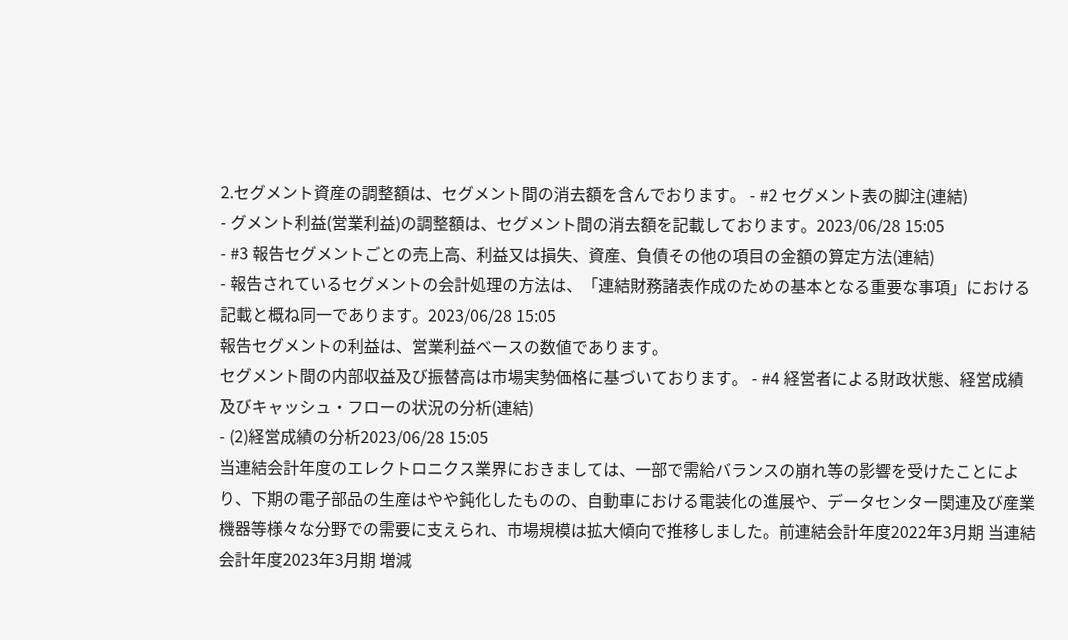2.セグメント資産の調整額は、セグメント間の消去額を含んでおります。 - #2 セグメント表の脚注(連結)
- グメント利益(営業利益)の調整額は、セグメント間の消去額を記載しております。2023/06/28 15:05
- #3 報告セグメントごとの売上高、利益又は損失、資産、負債その他の項目の金額の算定方法(連結)
- 報告されているセグメントの会計処理の方法は、「連結財務諸表作成のための基本となる重要な事項」における記載と概ね同一であります。2023/06/28 15:05
報告セグメントの利益は、営業利益ベースの数値であります。
セグメント間の内部収益及び振替高は市場実勢価格に基づいております。 - #4 経営者による財政状態、経営成績及びキャッシュ・フローの状況の分析(連結)
- (2)経営成績の分析2023/06/28 15:05
当連結会計年度のエレクトロニクス業界におきましては、一部で需給バランスの崩れ等の影響を受けたことにより、下期の電子部品の生産はやや鈍化したものの、自動車における電装化の進展や、データセンター関連及び産業機器等様々な分野での需要に支えられ、市場規模は拡大傾向で推移しました。前連結会計年度2022年3月期 当連結会計年度2023年3月期 増減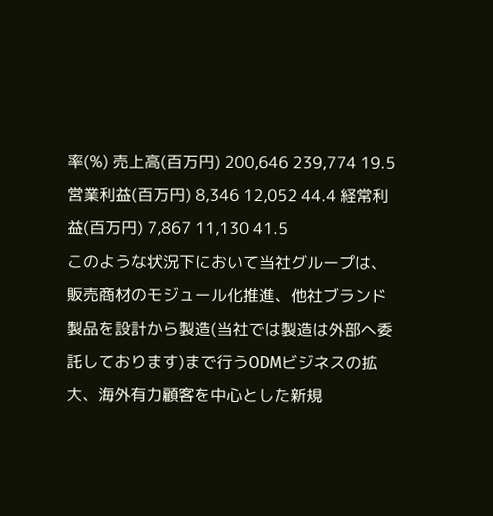率(%) 売上高(百万円) 200,646 239,774 19.5 営業利益(百万円) 8,346 12,052 44.4 経常利益(百万円) 7,867 11,130 41.5
このような状況下において当社グループは、販売商材のモジュール化推進、他社ブランド製品を設計から製造(当社では製造は外部へ委託しております)まで行うODMビジネスの拡大、海外有力顧客を中心とした新規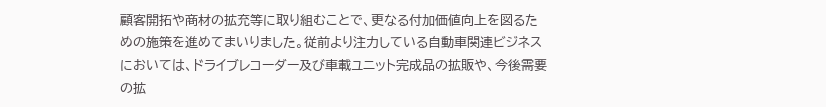顧客開拓や商材の拡充等に取り組むことで、更なる付加価値向上を図るための施策を進めてまいりました。従前より注力している自動車関連ビジネスにおいては、ドライブレコーダー及び車載ユニット完成品の拡販や、今後需要の拡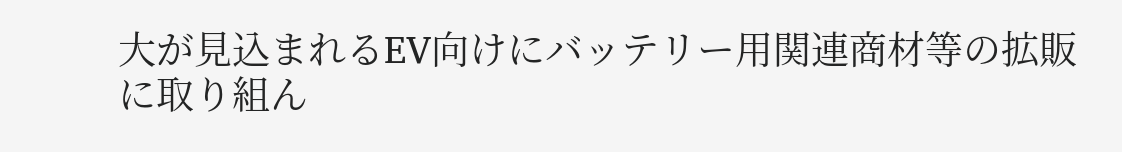大が見込まれるEV向けにバッテリー用関連商材等の拡販に取り組ん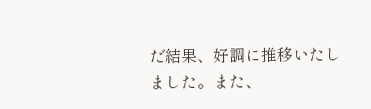だ結果、好調に推移いたしました。また、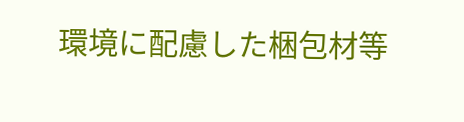環境に配慮した梱包材等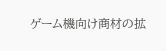ゲーム機向け商材の拡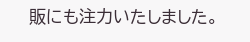販にも注力いたしました。